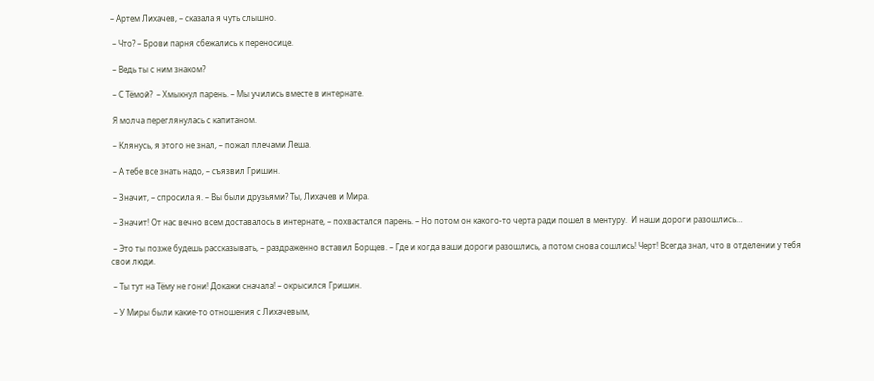– Артем Лихачев, – сказала я чуть слышно.

 – Что? – Брови парня сбежались к переносице.

 – Ведь ты с ним знаком?

 – С Тёмой?  – Хмыкнул парень. – Мы учились вместе в интернате.

 Я молча переглянулась с капитаном.

 – Клянусь, я этого не знал, – пожал плечами Леша.

 – А тебе все знать надо, – съязвил Гришин.

 – Значит, – спросила я. – Вы были друзьями? Ты, Лихачев и Мира.

 – Значит! От нас вечно всем доставалось в интернате, – похвастался парень. – Но потом он какого-то черта ради пошел в ментуру.  И наши дороги разошлись…

 – Это ты позже будешь рассказывать, – раздраженно вставил Борщев. – Где и когда ваши дороги разошлись, а потом снова сошлись! Черт! Всегда знал, что в отделении у тебя свои люди.

 – Ты тут на Тёму не гони! Докажи сначала! – окрысился Гришин.

 – У Миры были какие-то отношения с Лихачевым,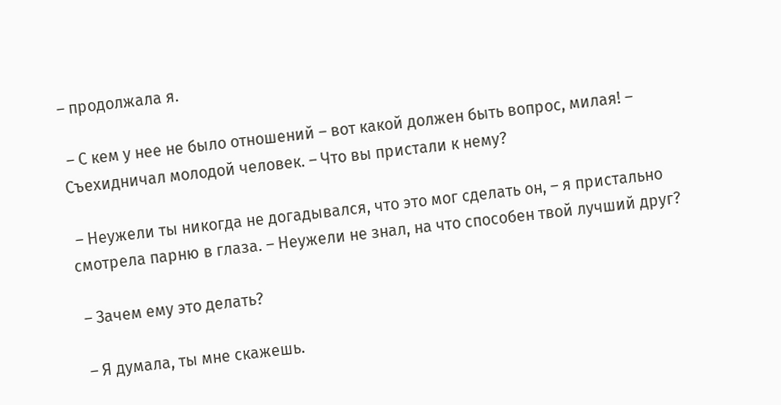– продолжала я.

 – С кем у нее не было отношений – вот какой должен быть вопрос, милая! – Съехидничал молодой человек. – Что вы пристали к нему?

 – Неужели ты никогда не догадывался, что это мог сделать он, – я пристально смотрела парню в глаза. – Неужели не знал, на что способен твой лучший друг?

 – Зачем ему это делать?

 – Я думала, ты мне скажешь.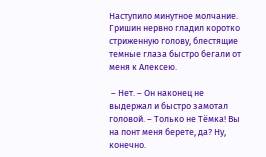Наступило минутное молчание. Гришин нервно гладил коротко стриженную голову, блестящие темные глаза быстро бегали от меня к Алексею.

 – Нет. – Он наконец не выдержал и быстро замотал головой. – Только не Тёмка! Вы на понт меня берете, да? Ну, конечно.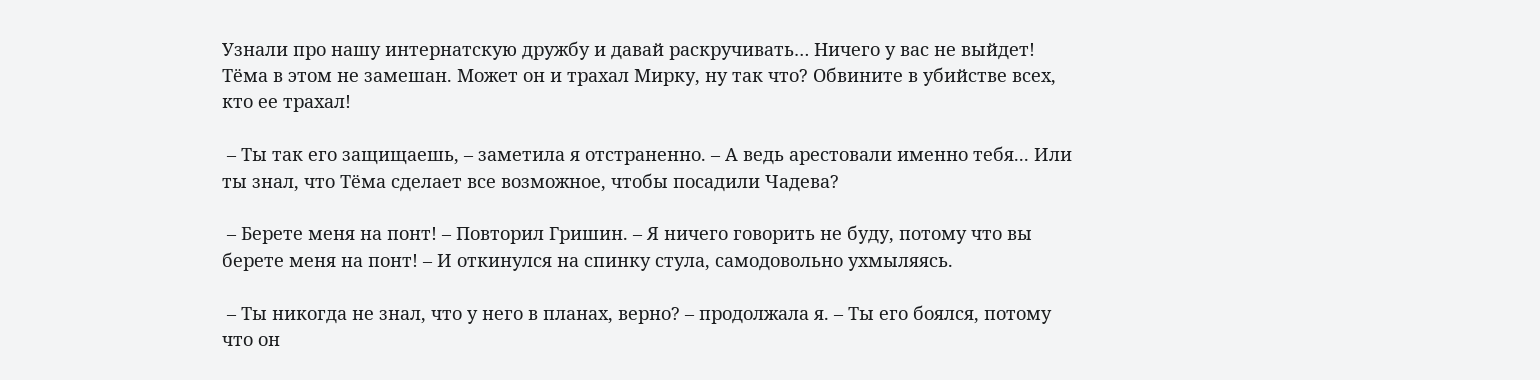Узнали про нашу интернатскую дружбу и давай раскручивать… Ничего у вас не выйдет! Тёма в этом не замешан. Может он и трахал Мирку, ну так что? Обвините в убийстве всех, кто ее трахал!

 – Ты так его защищаешь, – заметила я отстраненно. – А ведь арестовали именно тебя... Или ты знал, что Тёма сделает все возможное, чтобы посадили Чадева?

 – Берете меня на понт! – Повторил Гришин. – Я ничего говорить не буду, потому что вы берете меня на понт! – И откинулся на спинку стула, самодовольно ухмыляясь.

 – Ты никогда не знал, что у него в планах, верно? – продолжала я. – Ты его боялся, потому что он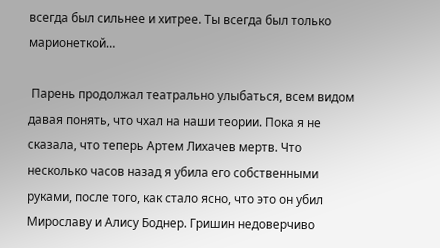всегда был сильнее и хитрее. Ты всегда был только марионеткой…

 Парень продолжал театрально улыбаться, всем видом давая понять, что чхал на наши теории. Пока я не сказала, что теперь Артем Лихачев мертв. Что несколько часов назад я убила его собственными руками, после того, как стало ясно, что это он убил Мирославу и Алису Боднер. Гришин недоверчиво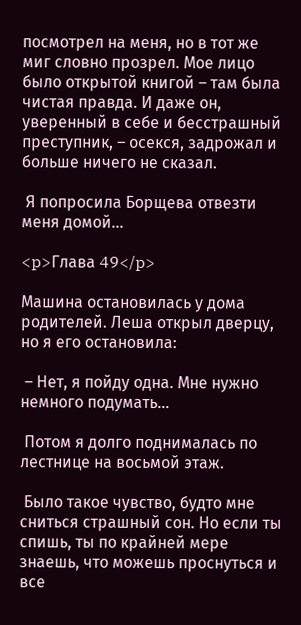посмотрел на меня, но в тот же миг словно прозрел. Мое лицо было открытой книгой – там была чистая правда. И даже он, уверенный в себе и бесстрашный преступник, – осекся, задрожал и больше ничего не сказал.

 Я попросила Борщева отвезти меня домой…

<p>Глава 49</p>

Машина остановилась у дома родителей. Леша открыл дверцу, но я его остановила:

 – Нет, я пойду одна. Мне нужно немного подумать…

 Потом я долго поднималась по лестнице на восьмой этаж.

 Было такое чувство, будто мне сниться страшный сон. Но если ты спишь, ты по крайней мере знаешь, что можешь проснуться и все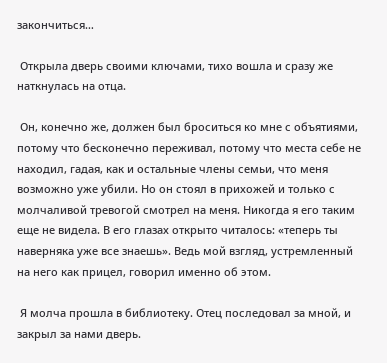закончиться…

 Открыла дверь своими ключами, тихо вошла и сразу же наткнулась на отца.

 Он, конечно же, должен был броситься ко мне с объятиями, потому что бесконечно переживал, потому что места себе не находил, гадая, как и остальные члены семьи, что меня возможно уже убили. Но он стоял в прихожей и только с молчаливой тревогой смотрел на меня. Никогда я его таким еще не видела. В его глазах открыто читалось: «теперь ты наверняка уже все знаешь». Ведь мой взгляд, устремленный на него как прицел, говорил именно об этом.

 Я молча прошла в библиотеку. Отец последовал за мной, и закрыл за нами дверь.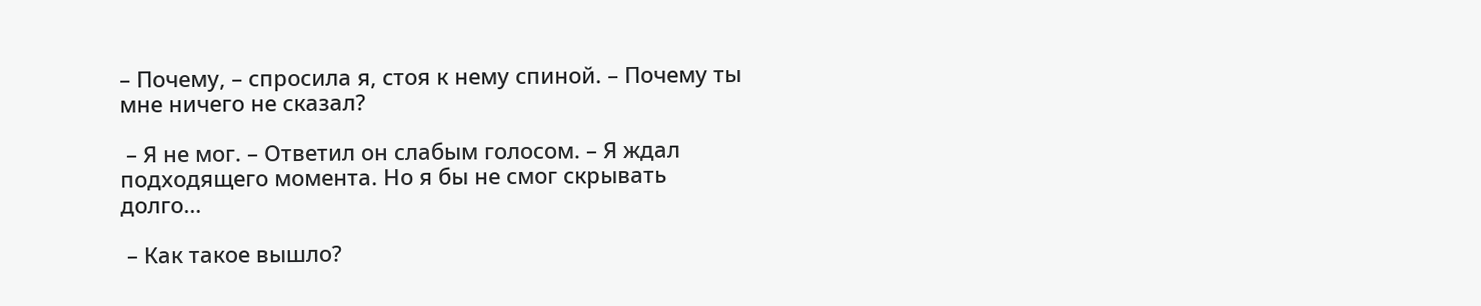– Почему, – спросила я, стоя к нему спиной. – Почему ты мне ничего не сказал?

 – Я не мог. – Ответил он слабым голосом. – Я ждал подходящего момента. Но я бы не смог скрывать долго…

 – Как такое вышло?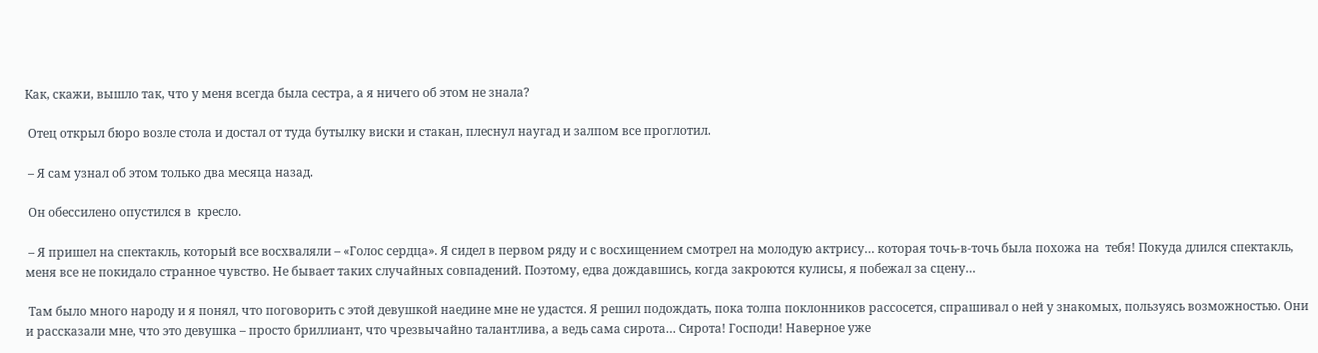Как, скажи, вышло так, что у меня всегда была сестра, а я ничего об этом не знала?

 Отец открыл бюро возле стола и достал от туда бутылку виски и стакан, плеснул наугад и залпом все проглотил.

 – Я сам узнал об этом только два месяца назад.

 Он обессилено опустился в  кресло.

 – Я пришел на спектакль, который все восхваляли – «Голос сердца». Я сидел в первом ряду и с восхищением смотрел на молодую актрису… которая точь-в-точь была похожа на  тебя! Покуда длился спектакль, меня все не покидало странное чувство. Не бывает таких случайных совпадений. Поэтому, едва дождавшись, когда закроются кулисы, я побежал за сцену…

 Там было много народу и я понял, что поговорить с этой девушкой наедине мне не удастся. Я решил подождать, пока толпа поклонников рассосется, спрашивал о ней у знакомых, пользуясь возможностью. Они и рассказали мне, что это девушка – просто бриллиант, что чрезвычайно талантлива, а ведь сама сирота… Сирота! Господи! Наверное уже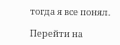тогда я все понял.

Перейти на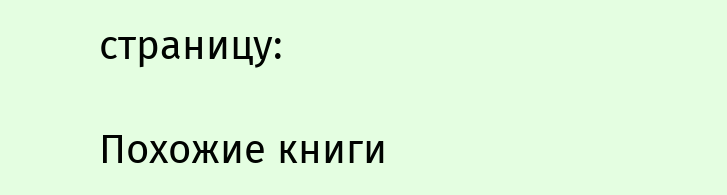страницу:

Похожие книги